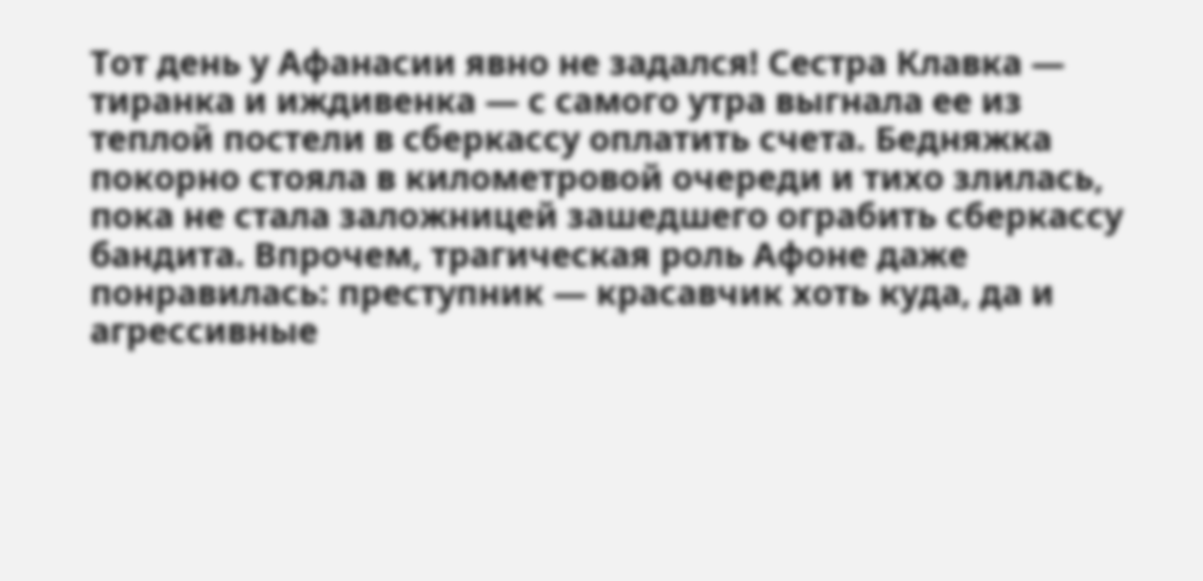Тот день у Афанасии явно не задался! Сестра Клавка — тиранка и иждивенка — с самого утра выгнала ее из теплой постели в сберкассу оплатить счета. Бедняжка покорно стояла в километровой очереди и тихо злилась, пока не стала заложницей зашедшего ограбить сберкассу бандита. Впрочем, трагическая роль Афоне даже понравилась: преступник — красавчик хоть куда, да и агрессивные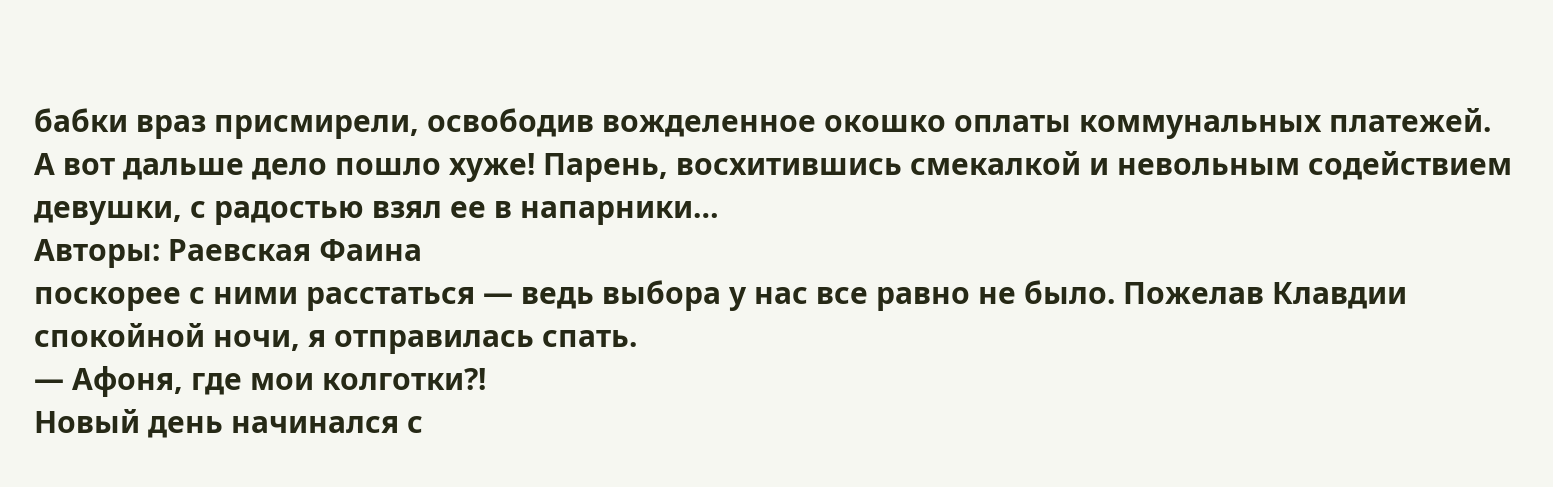бабки враз присмирели, освободив вожделенное окошко оплаты коммунальных платежей. А вот дальше дело пошло хуже! Парень, восхитившись смекалкой и невольным содействием девушки, с радостью взял ее в напарники…
Авторы: Раевская Фаина
поскорее с ними расстаться — ведь выбора у нас все равно не было. Пожелав Клавдии спокойной ночи, я отправилась спать.
— Афоня, где мои колготки?!
Новый день начинался с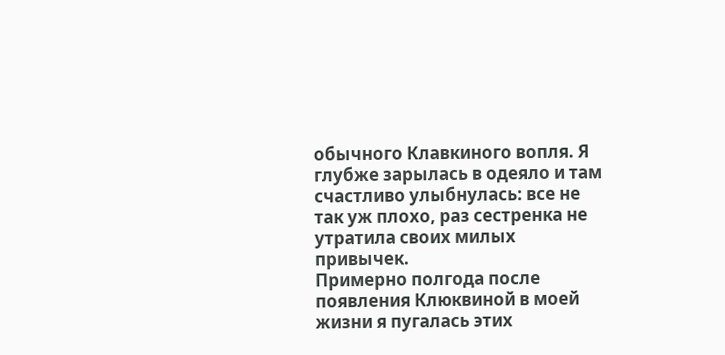обычного Клавкиного вопля. Я глубже зарылась в одеяло и там счастливо улыбнулась: все не так уж плохо, раз сестренка не утратила своих милых привычек.
Примерно полгода после появления Клюквиной в моей жизни я пугалась этих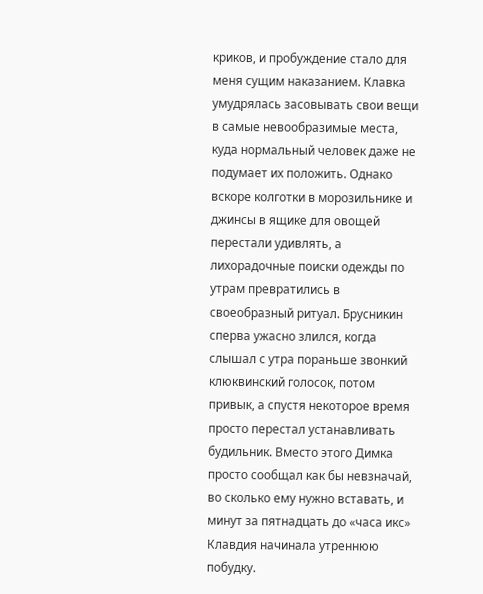криков, и пробуждение стало для меня сущим наказанием. Клавка умудрялась засовывать свои вещи в самые невообразимые места, куда нормальный человек даже не подумает их положить. Однако вскоре колготки в морозильнике и джинсы в ящике для овощей перестали удивлять, а лихорадочные поиски одежды по утрам превратились в своеобразный ритуал. Брусникин сперва ужасно злился, когда слышал с утра пораньше звонкий клюквинский голосок, потом привык, а спустя некоторое время просто перестал устанавливать будильник. Вместо этого Димка просто сообщал как бы невзначай, во сколько ему нужно вставать, и минут за пятнадцать до «часа икс» Клавдия начинала утреннюю побудку.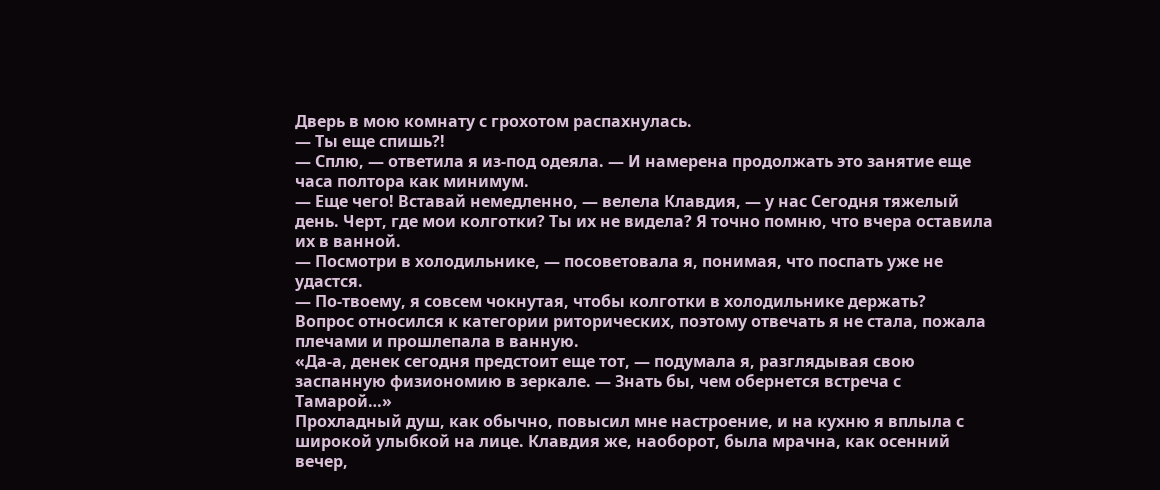Дверь в мою комнату с грохотом распахнулась.
— Ты еще спишь?!
— Сплю, — ответила я из-под одеяла. — И намерена продолжать это занятие еще часа полтора как минимум.
— Еще чего! Вставай немедленно, — велела Клавдия, — у нас Сегодня тяжелый день. Черт, где мои колготки? Ты их не видела? Я точно помню, что вчера оставила их в ванной.
— Посмотри в холодильнике, — посоветовала я, понимая, что поспать уже не удастся.
— По-твоему, я совсем чокнутая, чтобы колготки в холодильнике держать?
Вопрос относился к категории риторических, поэтому отвечать я не стала, пожала плечами и прошлепала в ванную.
«Да-а, денек сегодня предстоит еще тот, — подумала я, разглядывая свою заспанную физиономию в зеркале. — Знать бы, чем обернется встреча с Тамарой…»
Прохладный душ, как обычно, повысил мне настроение, и на кухню я вплыла с широкой улыбкой на лице. Клавдия же, наоборот, была мрачна, как осенний вечер,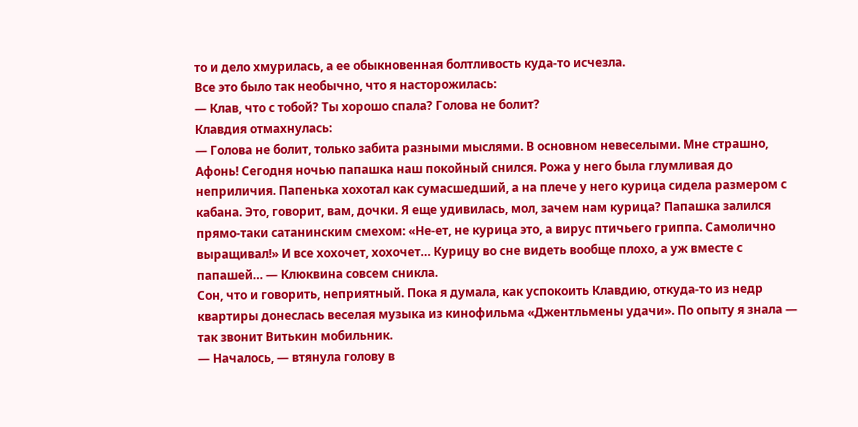то и дело хмурилась, а ее обыкновенная болтливость куда-то исчезла.
Все это было так необычно, что я насторожилась:
— Клав, что с тобой? Ты хорошо спала? Голова не болит?
Клавдия отмахнулась:
— Голова не болит, только забита разными мыслями. В основном невеселыми. Мне страшно, Афонь! Сегодня ночью папашка наш покойный снился. Рожа у него была глумливая до неприличия. Папенька хохотал как сумасшедший, а на плече у него курица сидела размером с кабана. Это, говорит, вам, дочки. Я еще удивилась, мол, зачем нам курица? Папашка залился прямо-таки сатанинским смехом: «Не-ет, не курица это, а вирус птичьего гриппа. Самолично выращивал!» И все хохочет, хохочет… Курицу во сне видеть вообще плохо, а уж вместе с папашей… — Клюквина совсем сникла.
Сон, что и говорить, неприятный. Пока я думала, как успокоить Клавдию, откуда-то из недр квартиры донеслась веселая музыка из кинофильма «Джентльмены удачи». По опыту я знала — так звонит Витькин мобильник.
— Началось, — втянула голову в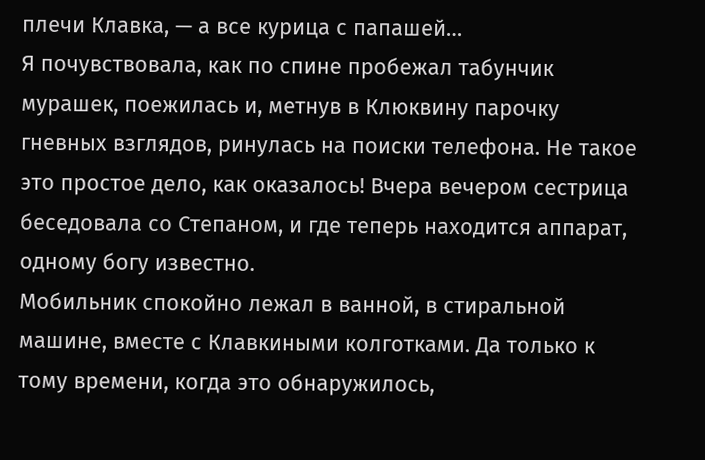плечи Клавка, — а все курица с папашей…
Я почувствовала, как по спине пробежал табунчик мурашек, поежилась и, метнув в Клюквину парочку гневных взглядов, ринулась на поиски телефона. Не такое это простое дело, как оказалось! Вчера вечером сестрица беседовала со Степаном, и где теперь находится аппарат, одному богу известно.
Мобильник спокойно лежал в ванной, в стиральной машине, вместе с Клавкиными колготками. Да только к тому времени, когда это обнаружилось,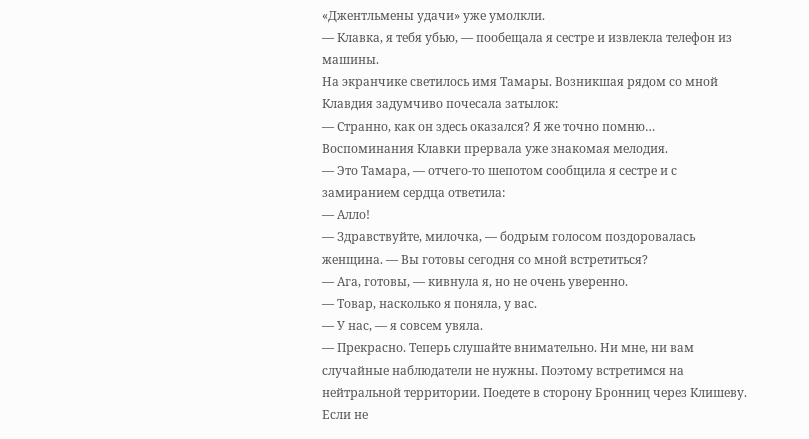«Джентльмены удачи» уже умолкли.
— Клавка, я тебя убью, — пообещала я сестре и извлекла телефон из машины.
На экранчике светилось имя Тамары. Возникшая рядом со мной Клавдия задумчиво почесала затылок:
— Странно, как он здесь оказался? Я же точно помню…
Воспоминания Клавки прервала уже знакомая мелодия.
— Это Тамара, — отчего-то шепотом сообщила я сестре и с замиранием сердца ответила:
— Алло!
— Здравствуйте, милочка, — бодрым голосом поздоровалась женщина. — Вы готовы сегодня со мной встретиться?
— Ага, готовы, — кивнула я, но не очень уверенно.
— Товар, насколько я поняла, у вас.
— У нас, — я совсем увяла.
— Прекрасно. Теперь слушайте внимательно. Ни мне, ни вам случайные наблюдатели не нужны. Поэтому встретимся на нейтральной территории. Поедете в сторону Бронниц через Клишеву. Если не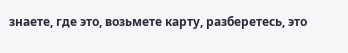знаете, где это, возьмете карту, разберетесь, это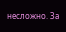несложно. За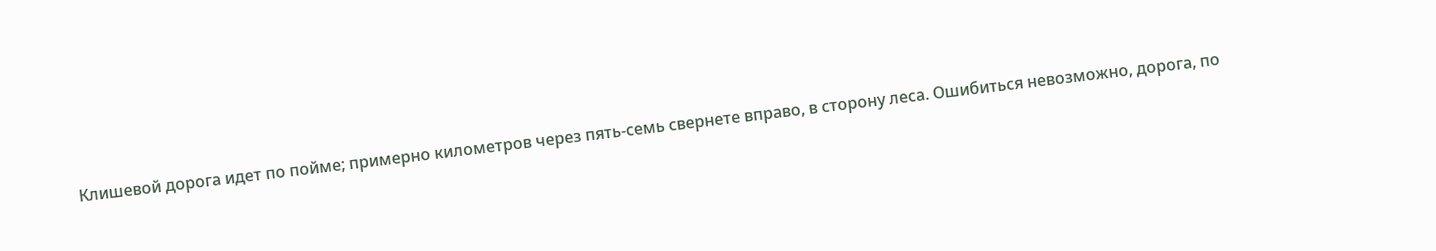Клишевой дорога идет по пойме; примерно километров через пять-семь свернете вправо, в сторону леса. Ошибиться невозможно, дорога, по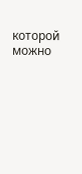которой можно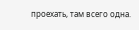проехать, там всего одна.